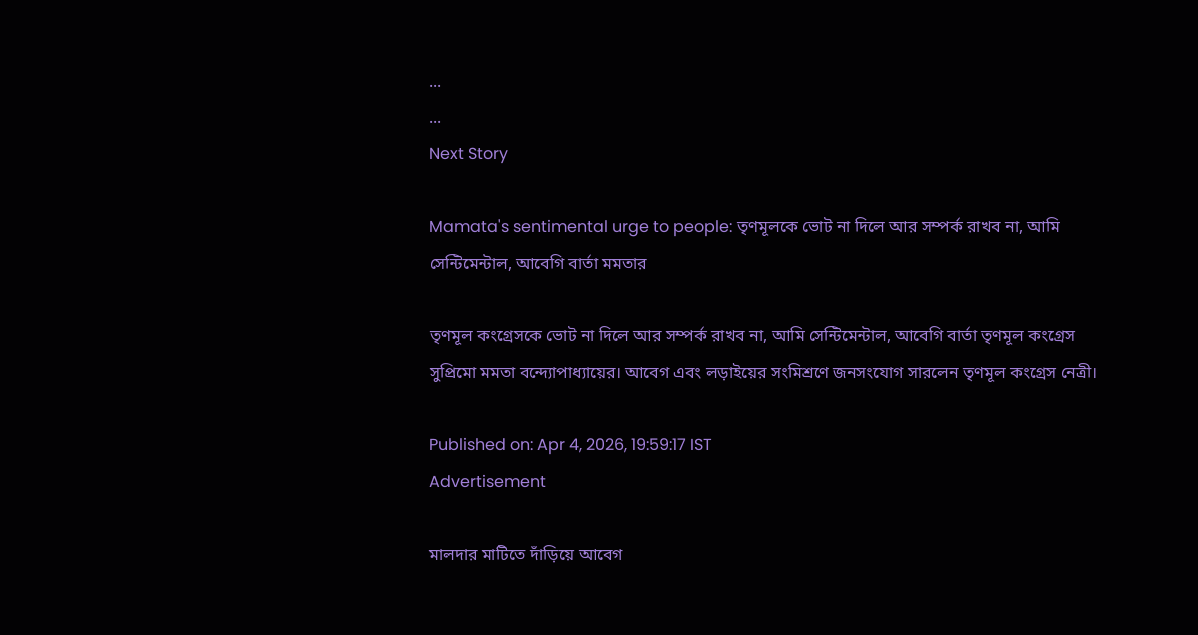...
...
Next Story

Mamata's sentimental urge to people: তৃণমূলকে ভোট না দিলে আর সম্পর্ক রাখব না, আমি সেন্টিমেন্টাল, আবেগি বার্তা মমতার

তৃণমূল কংগ্রেসকে ভোট না দিলে আর সম্পর্ক রাখব না, আমি সেন্টিমেন্টাল, আবেগি বার্তা তৃণমূল কংগ্রেস সুপ্রিমো মমতা বন্দ্যোপাধ্যায়ের। আবেগ এবং লড়াইয়ের সংমিশ্রণে জনসংযোগ সারলেন তৃণমূল কংগ্রেস নেত্রী।

Published on: Apr 4, 2026, 19:59:17 IST
Advertisement

মালদার মাটিতে দাঁড়িয়ে আবেগ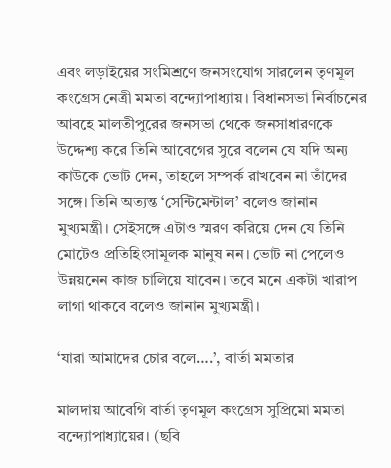এবং লড়াইয়ের সংমিশ্রণে জনসংযোগ সারলেন তৃণমূল কংগ্রেস নেত্রী মমতা বন্দ্যোপাধ্যায়। বিধানসভা নির্বাচনের আবহে মালতীপুরের জনসভা থেকে জনসাধারণকে উদ্দেশ্য করে তিনি আবেগের সুরে বলেন যে যদি অন্য কাউকে ভোট দেন, তাহলে সম্পর্ক রাখবেন না তাঁদের সঙ্গে। তিনি অত্যন্ত ‘সেন্টিমেন্টাল’ বলেও জানান মুখ্যমন্ত্রী। সেইসঙ্গে এটাও স্মরণ করিয়ে দেন যে তিনি মোটেও প্রতিহিংসামূলক মানুষ নন। ভোট না পেলেও উন্নয়নেন কাজ চালিয়ে যাবেন। তবে মনে একটা খারাপ লাগা থাকবে বলেও জানান মুখ্যমন্ত্রী।

‘যারা আমাদের চোর বলে….’, বার্তা মমতার

মালদায় আবেগি বার্তা তৃণমূল কংগ্রেস সুপ্রিমো মমতা বন্দ্যোপাধ্যায়ের। (ছবি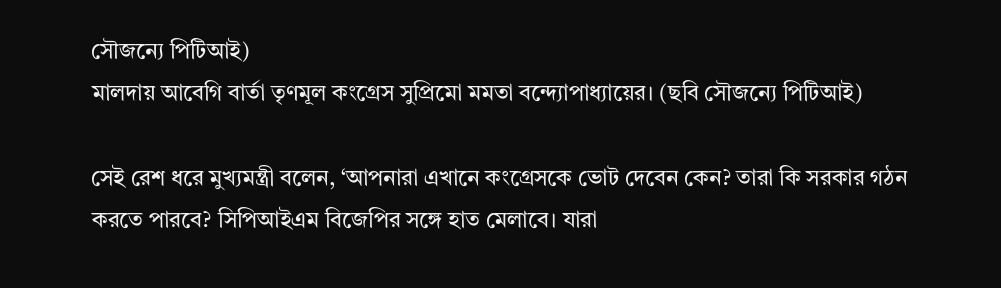সৌজন্যে পিটিআই)
মালদায় আবেগি বার্তা তৃণমূল কংগ্রেস সুপ্রিমো মমতা বন্দ্যোপাধ্যায়ের। (ছবি সৌজন্যে পিটিআই)

সেই রেশ ধরে মুখ্যমন্ত্রী বলেন, ‘আপনারা এখানে কংগ্রেসকে ভোট দেবেন কেন? তারা কি সরকার গঠন করতে পারবে? সিপিআইএম বিজেপির সঙ্গে হাত মেলাবে। যারা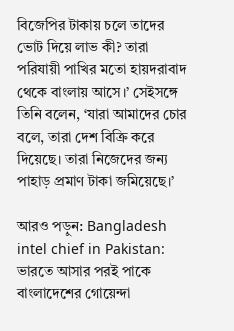বিজেপির টাকায় চলে তাদের ভোট দিয়ে লাভ কী? তারা পরিযায়ী পাখির মতো হায়দরাবাদ থেকে বাংলায় আসে।’ সেইসঙ্গে তিনি বলেন, ‘যারা আমাদের চোর বলে, তারা দেশ বিক্রি করে দিয়েছে। তারা নিজেদের জন্য পাহাড় প্রমাণ টাকা জমিয়েছে।’

আরও পড়ুন: Bangladesh intel chief in Pakistan: ভারতে আসার পরই পাকে বাংলাদেশের গোয়েন্দা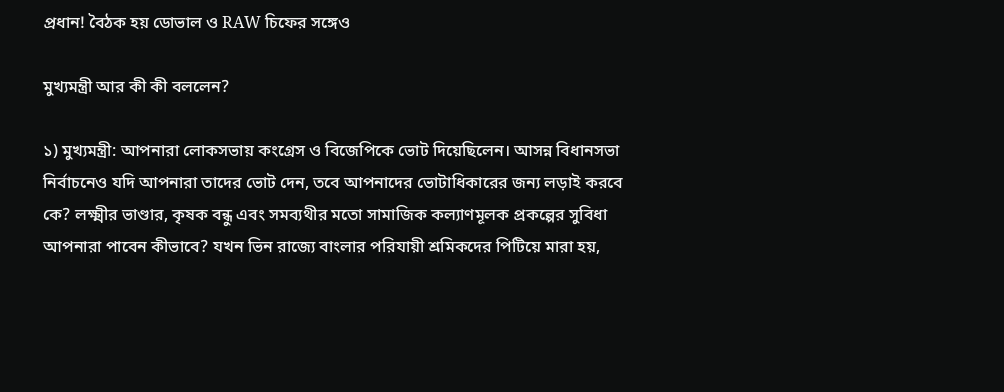প্রধান! বৈঠক হয় ডোভাল ও RAW চিফের সঙ্গেও

মুখ্যমন্ত্রী আর কী কী বললেন?

১) মুখ্যমন্ত্রী: আপনারা লোকসভায় কংগ্রেস ও বিজেপিকে ভোট দিয়েছিলেন। আসন্ন বিধানসভা নির্বাচনেও যদি আপনারা তাদের ভোট দেন, তবে আপনাদের ভোটাধিকারের জন্য লড়াই করবে কে? লক্ষ্মীর ভাণ্ডার, কৃষক বন্ধু এবং সমব্যথীর মতো সামাজিক কল্যাণমূলক প্রকল্পের সুবিধা আপনারা পাবেন কীভাবে? যখন ভিন রাজ্যে বাংলার পরিযায়ী শ্রমিকদের পিটিয়ে মারা হয়,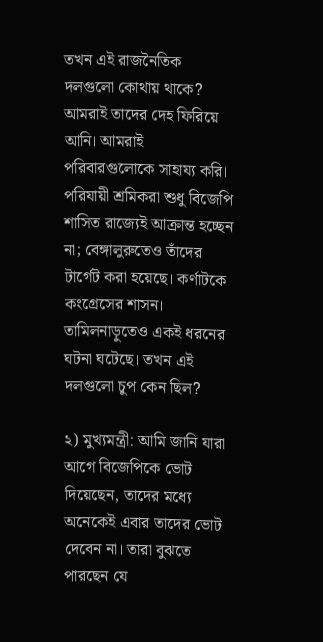তখন এই রাজনৈতিক দলগুলো কোথায় থাকে? আমরাই তাদের দেহ ফিরিয়ে আনি। আমরাই পরিবারগুলোকে সাহায্য করি। পরিযায়ী শ্রমিকরা শুধু বিজেপি শাসিত রাজ্যেই আক্রান্ত হচ্ছেন না; বেঙ্গালুরুতেও তাঁদের টার্গেট করা হয়েছে। কর্ণাটকে কংগ্রেসের শাসন। তামিলনাড়ুতেও একই ধরনের ঘটনা ঘটেছে। তখন এই দলগুলো চুপ কেন ছিল?

২) মুখ্যমন্ত্রী: আমি জানি যারা আগে বিজেপিকে ভোট দিয়েছেন, তাদের মধ্যে অনেকেই এবার তাদের ভোট দেবেন না। তারা বুঝতে পারছেন যে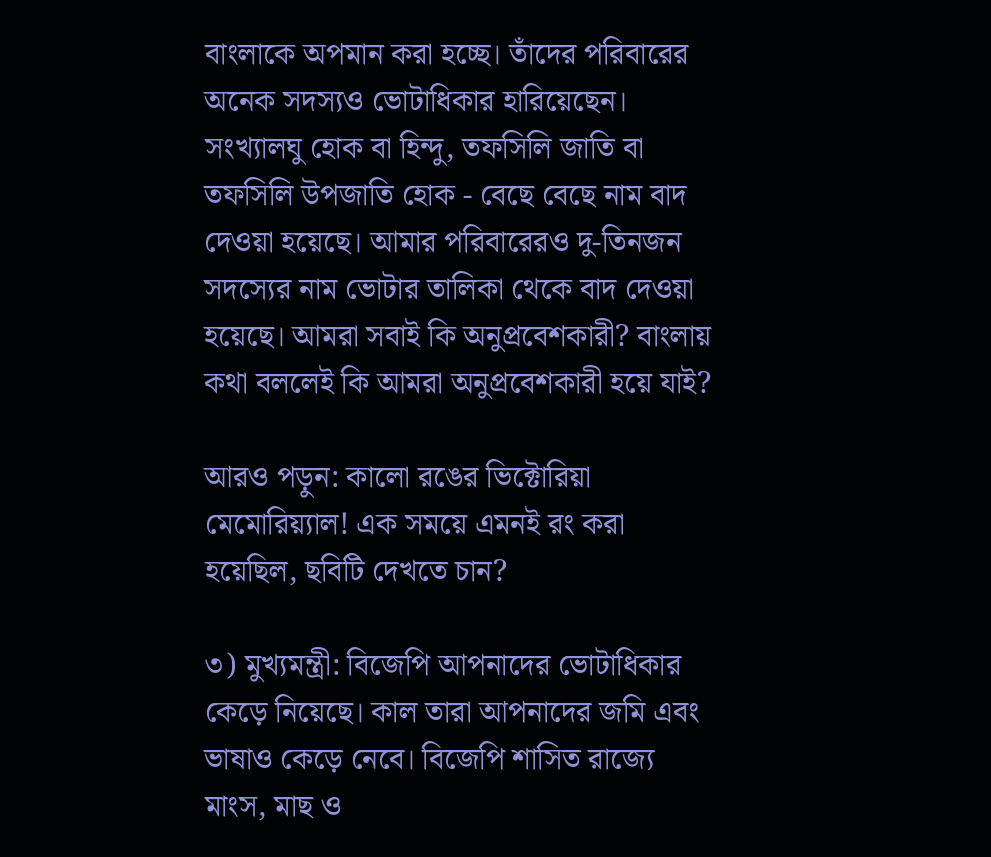বাংলাকে অপমান করা হচ্ছে। তাঁদের পরিবারের অনেক সদস্যও ভোটাধিকার হারিয়েছেন। সংখ্যালঘু হোক বা হিন্দু, তফসিলি জাতি বা তফসিলি উপজাতি হোক - বেছে বেছে নাম বাদ দেওয়া হয়েছে। আমার পরিবারেরও দু-তিনজন সদস্যের নাম ভোটার তালিকা থেকে বাদ দেওয়া হয়েছে। আমরা সবাই কি অনুপ্রবেশকারী? বাংলায় কথা বললেই কি আমরা অনুপ্রবেশকারী হয়ে যাই?

আরও পড়ুন: কালো রঙের ভিক্টোরিয়া মেমোরিয়্যাল! এক সময়ে এমনই রং করা হয়েছিল, ছবিটি দেখতে চান?

৩) মুখ্যমন্ত্রী: বিজেপি আপনাদের ভোটাধিকার কেড়ে নিয়েছে। কাল তারা আপনাদের জমি এবং ভাষাও কেড়ে নেবে। বিজেপি শাসিত রাজ্যে মাংস, মাছ ও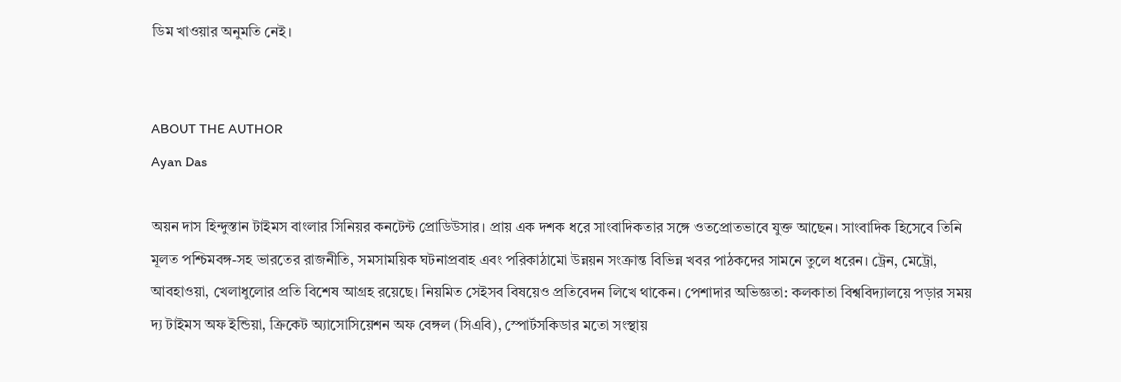ডিম খাওয়ার অনুমতি নেই।


ABOUT THE AUTHOR
Ayan Das

অয়ন দাস হিন্দুস্তান টাইমস বাংলার সিনিয়র কনটেন্ট প্রোডিউসার। প্রায় এক দশক ধরে সাংবাদিকতার সঙ্গে ওতপ্রোতভাবে যুক্ত আছেন। সাংবাদিক হিসেবে তিনি মূলত পশ্চিমবঙ্গ-সহ ভারতের রাজনীতি, সমসাময়িক ঘটনাপ্রবাহ এবং পরিকাঠামো উন্নয়ন সংক্রান্ত বিভিন্ন খবর পাঠকদের সামনে তুলে ধরেন। ট্রেন, মেট্রো, আবহাওয়া, খেলাধুলোর প্রতি বিশেষ আগ্রহ রয়েছে। নিয়মিত সেইসব বিষয়েও প্রতিবেদন লিখে থাকেন। পেশাদার অভিজ্ঞতা: কলকাতা বিশ্ববিদ্যালয়ে পড়ার সময় দ্য টাইমস অফ ইন্ডিয়া, ক্রিকেট অ্যাসোসিয়েশন অফ বেঙ্গল (সিএবি), স্পোর্টসকিডার মতো সংস্থায়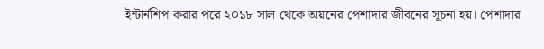ইন্টার্নশিপ করার পরে ২০১৮ সাল থেকে অয়নের পেশাদার জীবনের সূচনা হয়। পেশাদার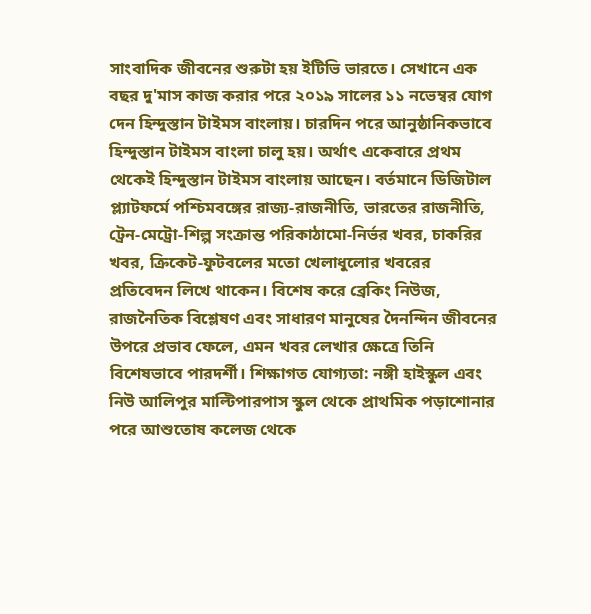সাংবাদিক জীবনের শুরুটা হয় ইটিভি ভারতে। সেখানে এক বছর দু'মাস কাজ করার পরে ২০১৯ সালের ১১ নভেম্বর যোগ দেন হিন্দুস্তান টাইমস বাংলায়। চারদিন পরে আনুষ্ঠানিকভাবে হিন্দুস্তান টাইমস বাংলা চালু হয়। অর্থাৎ একেবারে প্রথম থেকেই হিন্দুস্তান টাইমস বাংলায় আছেন। বর্তমানে ডিজিটাল প্ল্যাটফর্মে পশ্চিমবঙ্গের রাজ্য-রাজনীতি, ভারতের রাজনীতি, ট্রেন-মেট্রো-শিল্প সংক্রান্ত পরিকাঠামো-নির্ভর খবর, চাকরির খবর, ক্রিকেট-ফুটবলের মতো খেলাধুলোর খবরের প্রতিবেদন লিখে থাকেন। বিশেষ করে ব্রেকিং নিউজ, রাজনৈতিক বিশ্লেষণ এবং সাধারণ মানুষের দৈনন্দিন জীবনের উপরে প্রভাব ফেলে, এমন খবর লেখার ক্ষেত্রে তিনি বিশেষভাবে পারদর্শী। শিক্ষাগত যোগ্যতা: নঙ্গী হাইস্কুল এবং নিউ আলিপুর মাল্টিপারপাস স্কুল থেকে প্রাথমিক পড়াশোনার পরে আশুতোষ কলেজ থেকে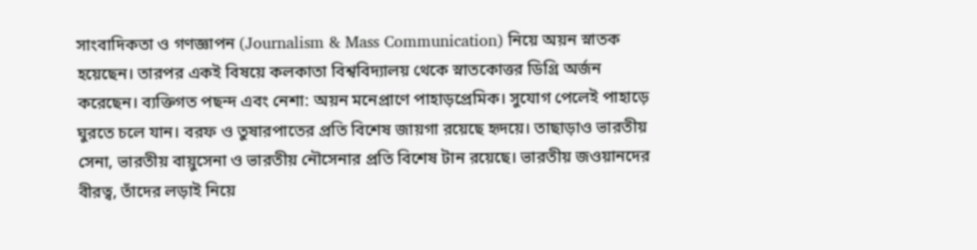সাংবাদিকতা ও গণজ্ঞাপন (Journalism & Mass Communication) নিয়ে অয়ন স্নাতক হয়েছেন। তারপর একই বিষয়ে কলকাতা বিশ্ববিদ্যালয় থেকে স্নাতকোত্তর ডিগ্রি অর্জন করেছেন। ব্যক্তিগত পছন্দ এবং নেশা: অয়ন মনেপ্রাণে পাহাড়প্রেমিক। সুযোগ পেলেই পাহাড়ে ঘুরতে চলে যান। বরফ ও তুষারপাতের প্রতি বিশেষ জায়গা রয়েছে হৃদয়ে। তাছাড়াও ভারতীয় সেনা, ভারতীয় বায়ুসেনা ও ভারতীয় নৌসেনার প্রতি বিশেষ টান রয়েছে। ভারতীয় জওয়ানদের বীরত্ব, তাঁদের লড়াই নিয়ে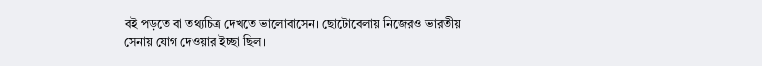বই পড়তে বা তথ্যচিত্র দেখতে ভালোবাসেন। ছোটোবেলায় নিজেরও ভারতীয় সেনায় যোগ দেওয়ার ইচ্ছা ছিল।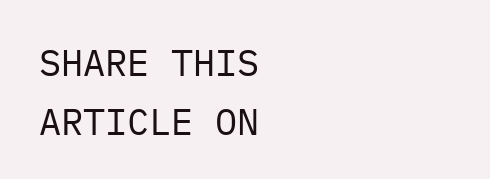SHARE THIS ARTICLE ON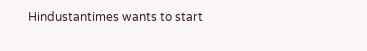Hindustantimes wants to start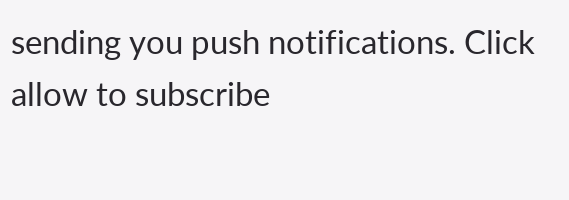sending you push notifications. Click allow to subscribe